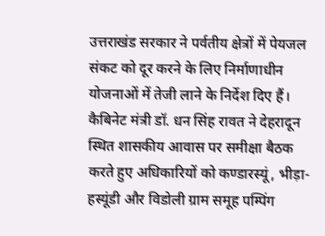उत्तराखंड सरकार ने पर्वतीय क्षेत्रों में पेयजल संकट को दूर करने के लिए निर्माणाधीन योजनाओं में तेजी लाने के निर्देश दिए हैं। कैबिनेट मंत्री डॉ. धन सिंह रावत ने देहरादून स्थित शासकीय आवास पर समीक्षा बैठक करते हुए अधिकारियों को कण्डारस्यूं, भीड़ा-हस्यूंडी और विडोली ग्राम समूह पम्पिंग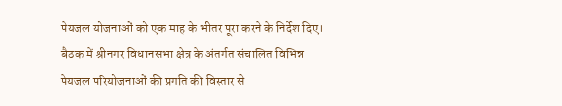पेयजल योजनाओं को एक माह के भीतर पूरा करने के निर्देश दिए।
बैठक में श्रीनगर विधानसभा क्षेत्र के अंतर्गत संचालित विभिन्न पेयजल परियोजनाओं की प्रगति की विस्तार से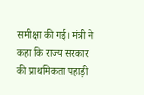समीक्षा की गई। मंत्री ने कहा कि राज्य सरकार की प्राथमिकता पहाड़ी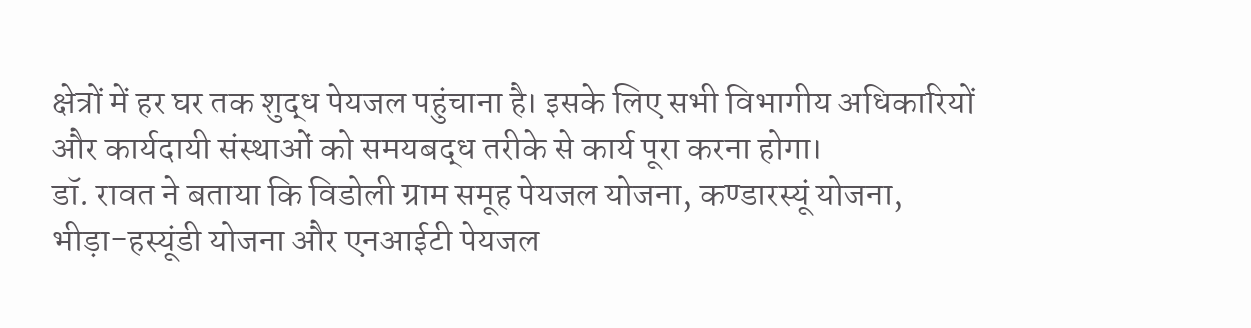क्षेत्रों में हर घर तक शुद्ध पेयजल पहुंचाना है। इसके लिए सभी विभागीय अधिकारियों और कार्यदायी संस्थाओं को समयबद्ध तरीके से कार्य पूरा करना होगा।
डॉ. रावत ने बताया कि विडोली ग्राम समूह पेयजल योजना, कण्डारस्यूं योजना, भीड़ा-हस्यूंडी योजना और एनआईटी पेयजल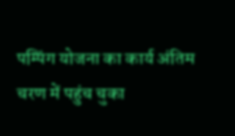पम्पिंग योजना का कार्य अंतिम चरण में पहुंच चुका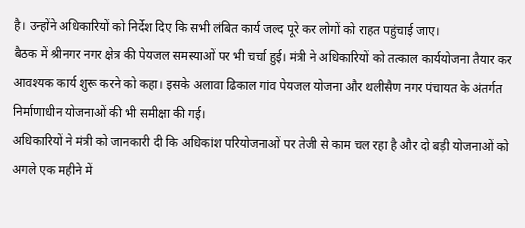है। उन्होंने अधिकारियों को निर्देश दिए कि सभी लंबित कार्य जल्द पूरे कर लोगों को राहत पहुंचाई जाए।
बैठक में श्रीनगर नगर क्षेत्र की पेयजल समस्याओं पर भी चर्चा हुई। मंत्री ने अधिकारियों को तत्काल कार्ययोजना तैयार कर आवश्यक कार्य शुरू करने को कहा। इसके अलावा ढिकाल गांव पेयजल योजना और थलीसैण नगर पंचायत के अंतर्गत निर्माणाधीन योजनाओं की भी समीक्षा की गई।
अधिकारियों ने मंत्री को जानकारी दी कि अधिकांश परियोजनाओं पर तेजी से काम चल रहा है और दो बड़ी योजनाओं को अगले एक महीने में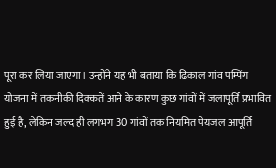पूरा कर लिया जाएगा। उन्होंने यह भी बताया कि ढिकाल गांव पम्पिंग योजना में तकनीकी दिक्कतें आने के कारण कुछ गांवों में जलापूर्ति प्रभावित हुई है, लेकिन जल्द ही लगभग 30 गांवों तक नियमित पेयजल आपूर्ति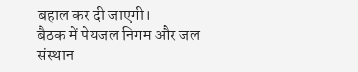बहाल कर दी जाएगी।
बैठक में पेयजल निगम और जल संस्थान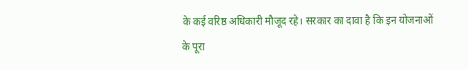के कई वरिष्ठ अधिकारी मौजूद रहे। सरकार का दावा है कि इन योजनाओं के पूरा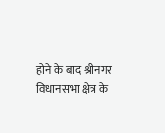होने के बाद श्रीनगर विधानसभा क्षेत्र के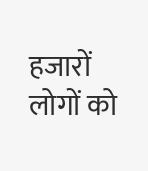हजारों लोगों को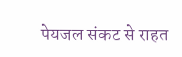पेयजल संकट से राहत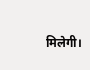मिलेगी।